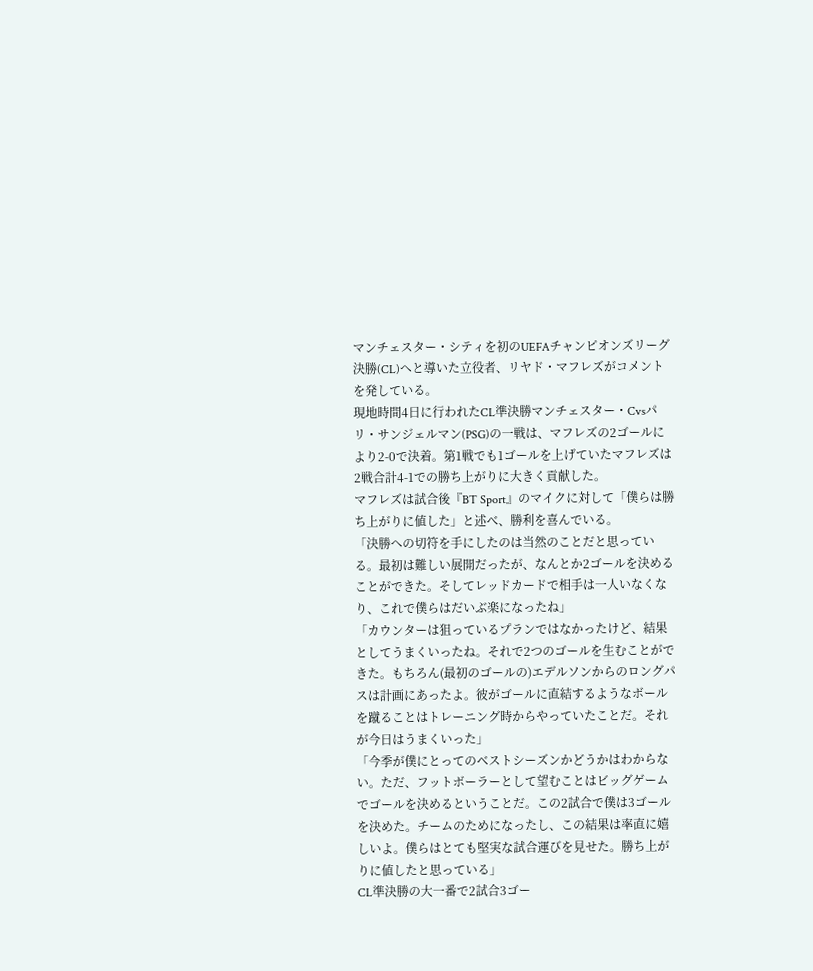マンチェスター・シティを初のUEFAチャンピオンズリーグ決勝(CL)へと導いた立役者、リヤド・マフレズがコメントを発している。
現地時間4日に行われたCL準決勝マンチェスター・Cvsパリ・サンジェルマン(PSG)の一戦は、マフレズの2ゴールにより2-0で決着。第1戦でも1ゴールを上げていたマフレズは2戦合計4-1での勝ち上がりに大きく貢献した。
マフレズは試合後『BT Sport』のマイクに対して「僕らは勝ち上がりに値した」と述べ、勝利を喜んでいる。
「決勝への切符を手にしたのは当然のことだと思っている。最初は難しい展開だったが、なんとか2ゴールを決めることができた。そしてレッドカードで相手は一人いなくなり、これで僕らはだいぶ楽になったね」
「カウンターは狙っているプランではなかったけど、結果としてうまくいったね。それで2つのゴールを生むことができた。もちろん(最初のゴールの)エデルソンからのロングパスは計画にあったよ。彼がゴールに直結するようなボールを蹴ることはトレーニング時からやっていたことだ。それが今日はうまくいった」
「今季が僕にとってのベストシーズンかどうかはわからない。ただ、フットボーラーとして望むことはビッグゲームでゴールを決めるということだ。この2試合で僕は3ゴールを決めた。チームのためになったし、この結果は率直に嬉しいよ。僕らはとても堅実な試合運びを見せた。勝ち上がりに値したと思っている」
CL準決勝の大一番で2試合3ゴー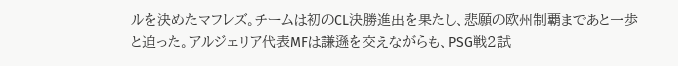ルを決めたマフレズ。チームは初のCL決勝進出を果たし、悲願の欧州制覇まであと一歩と迫った。アルジェリア代表MFは謙遜を交えながらも、PSG戦2試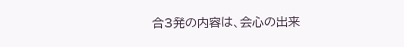合3発の内容は、会心の出来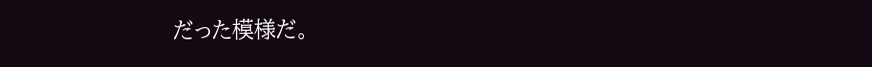だった模様だ。